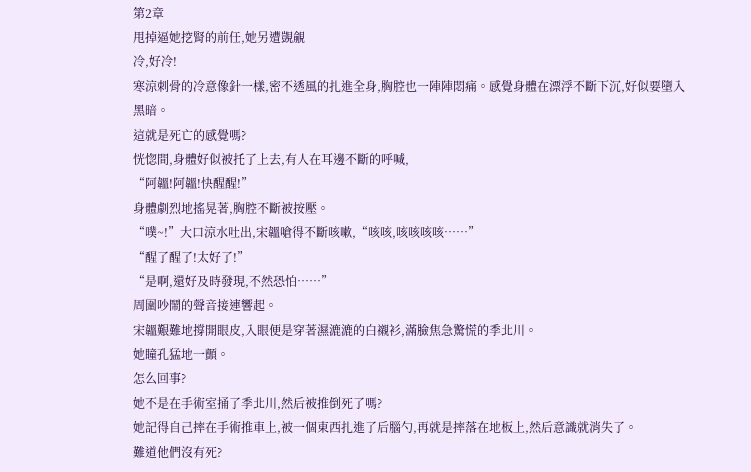第2章
甩掉逼她挖腎的前任,她另遭覬覦
冷,好冷!
寒涼刺骨的冷意像針一樣,密不透風的扎進全身,胸腔也一陣陣悶痛。感覺身體在漂浮不斷下沉,好似要墮入黑暗。
這就是死亡的感覺嗎?
恍惚間,身體好似被托了上去,有人在耳邊不斷的呼喊,
“阿韞!阿韞!快醒醒!”
身體劇烈地搖晃著,胸腔不斷被按壓。
“噗~!”大口涼水吐出,宋韞嗆得不斷咳嗽,“咳咳,咳咳咳咳……”
“醒了醒了!太好了!”
“是啊,還好及時發現,不然恐怕……”
周圍吵鬧的聲音接連響起。
宋韞艱難地撐開眼皮,入眼便是穿著濕漉漉的白襯衫,滿臉焦急驚慌的季北川。
她瞳孔猛地一顫。
怎么回事?
她不是在手術室捅了季北川,然后被推倒死了嗎?
她記得自己摔在手術推車上,被一個東西扎進了后腦勺,再就是摔落在地板上,然后意識就消失了。
難道他們沒有死?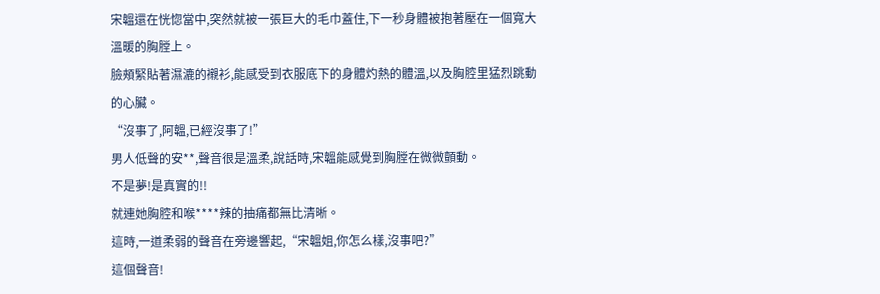宋韞還在恍惚當中,突然就被一張巨大的毛巾蓋住,下一秒身體被抱著壓在一個寬大溫暖的胸膛上。
臉頰緊貼著濕漉的襯衫,能感受到衣服底下的身體灼熱的體溫,以及胸腔里猛烈跳動的心臟。
“沒事了,阿韞,已經沒事了!”
男人低聲的安**,聲音很是溫柔,說話時,宋韞能感覺到胸膛在微微顫動。
不是夢!是真實的!!
就連她胸腔和喉****辣的抽痛都無比清晰。
這時,一道柔弱的聲音在旁邊響起,“宋韞姐,你怎么樣,沒事吧?”
這個聲音!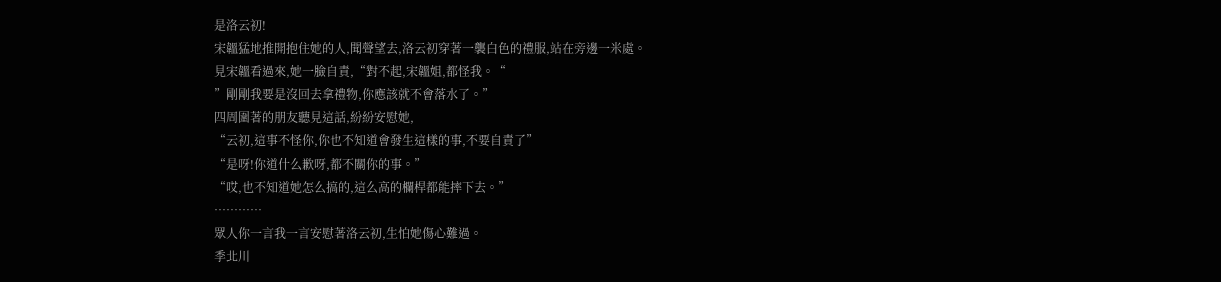是洛云初!
宋韞猛地推開抱住她的人,聞聲望去,洛云初穿著一襲白色的禮服,站在旁邊一米處。
見宋韞看過來,她一臉自責,“對不起,宋韞姐,都怪我。“
”剛剛我要是沒回去拿禮物,你應該就不會落水了。”
四周圍著的朋友聽見這話,紛紛安慰她,
“云初,這事不怪你,你也不知道會發生這樣的事,不要自責了”
“是呀!你道什么歉呀,都不關你的事。”
“哎,也不知道她怎么搞的,這么高的欄桿都能摔下去。”
…………
眾人你一言我一言安慰著洛云初,生怕她傷心難過。
季北川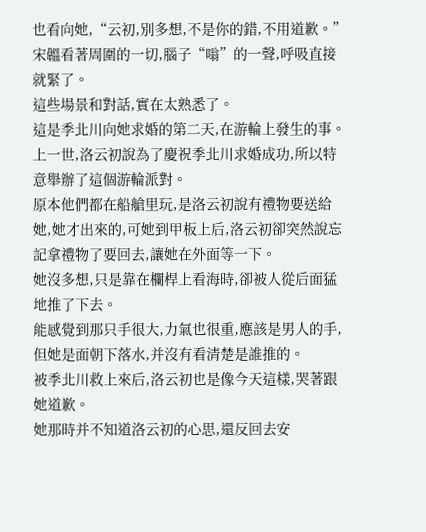也看向她,“云初,別多想,不是你的錯,不用道歉。”
宋韞看著周圍的一切,腦子“嗡”的一聲,呼吸直接就緊了。
這些場景和對話,實在太熟悉了。
這是季北川向她求婚的第二天,在游輪上發生的事。
上一世,洛云初說為了慶祝季北川求婚成功,所以特意舉辦了這個游輪派對。
原本他們都在船艙里玩,是洛云初說有禮物要送給她,她才出來的,可她到甲板上后,洛云初卻突然說忘記拿禮物了要回去,讓她在外面等一下。
她沒多想,只是靠在欄桿上看海時,卻被人從后面猛地推了下去。
能感覺到那只手很大,力氣也很重,應該是男人的手,但她是面朝下落水,并沒有看清楚是誰推的。
被季北川救上來后,洛云初也是像今天這樣,哭著跟她道歉。
她那時并不知道洛云初的心思,還反回去安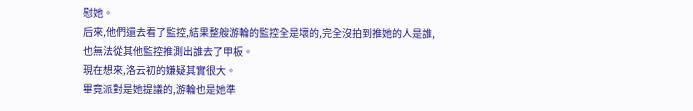慰她。
后來,他們還去看了監控,結果整艘游輪的監控全是壞的,完全沒拍到推她的人是誰,也無法從其他監控推測出誰去了甲板。
現在想來,洛云初的嫌疑其實很大。
畢竟派對是她提議的,游輪也是她準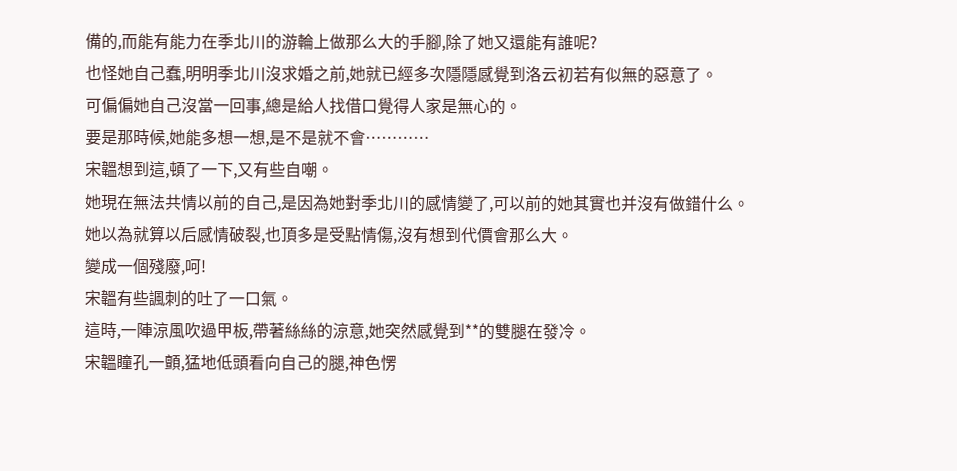備的,而能有能力在季北川的游輪上做那么大的手腳,除了她又還能有誰呢?
也怪她自己蠢,明明季北川沒求婚之前,她就已經多次隱隱感覺到洛云初若有似無的惡意了。
可偏偏她自己沒當一回事,總是給人找借口覺得人家是無心的。
要是那時候,她能多想一想,是不是就不會…………
宋韞想到這,頓了一下,又有些自嘲。
她現在無法共情以前的自己,是因為她對季北川的感情變了,可以前的她其實也并沒有做錯什么。
她以為就算以后感情破裂,也頂多是受點情傷,沒有想到代價會那么大。
變成一個殘廢,呵!
宋韞有些諷刺的吐了一口氣。
這時,一陣涼風吹過甲板,帶著絲絲的涼意,她突然感覺到**的雙腿在發冷。
宋韞瞳孔一顫,猛地低頭看向自己的腿,神色愣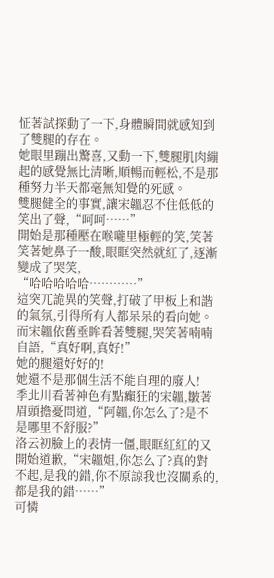怔著試探動了一下,身體瞬間就感知到了雙腿的存在。
她眼里蹦出驚喜,又動一下,雙腿肌肉繃起的感覺無比清晰,順暢而輕松,不是那種努力半天都毫無知覺的死感。
雙腿健全的事實,讓宋韞忍不住低低的笑出了聲,“呵呵……”
開始是那種壓在喉嚨里極輕的笑,笑著笑著她鼻子一酸,眼眶突然就紅了,逐漸變成了哭笑,
“哈哈哈哈哈…………”
這突兀詭異的笑聲,打破了甲板上和諧的氣氛,引得所有人都呆呆的看向她。
而宋韞依舊垂眸看著雙腿,哭笑著喃喃自語,“真好啊,真好!”
她的腿還好好的!
她還不是那個生活不能自理的廢人!
季北川看著神色有點癲狂的宋韞,皺著眉頭擔憂問道,“阿韞,你怎么了?是不是哪里不舒服?”
洛云初臉上的表情一僵,眼眶紅紅的又開始道歉,“宋韞姐,你怎么了?真的對不起,是我的錯,你不原諒我也沒關系的,都是我的錯……”
可憐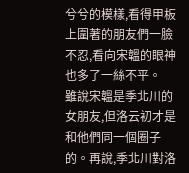兮兮的模樣,看得甲板上圍著的朋友們一臉不忍,看向宋韞的眼神也多了一絲不平。
雖說宋韞是季北川的女朋友,但洛云初才是和他們同一個圈子的。再說,季北川對洛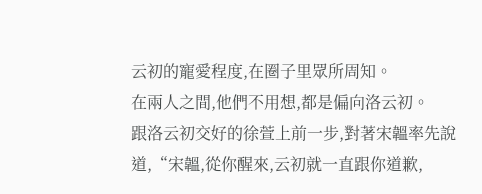云初的寵愛程度,在圈子里眾所周知。
在兩人之間,他們不用想,都是偏向洛云初。
跟洛云初交好的徐萱上前一步,對著宋韞率先說道,“宋韞,從你醒來,云初就一直跟你道歉,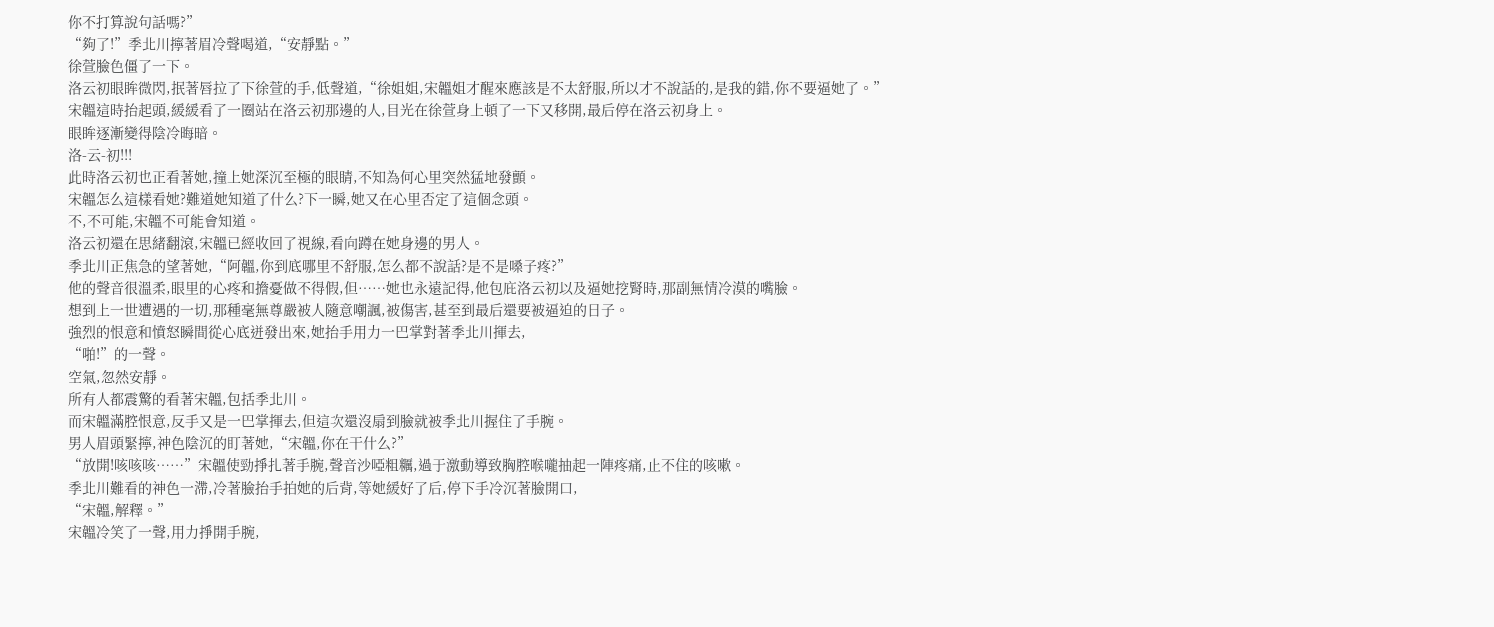你不打算說句話嗎?”
“夠了!”季北川擰著眉冷聲喝道,“安靜點。”
徐萱臉色僵了一下。
洛云初眼眸微閃,抿著唇拉了下徐萱的手,低聲道,“徐姐姐,宋韞姐才醒來應該是不太舒服,所以才不說話的,是我的錯,你不要逼她了。”
宋韞這時抬起頭,緩緩看了一圈站在洛云初那邊的人,目光在徐萱身上頓了一下又移開,最后停在洛云初身上。
眼眸逐漸變得陰冷晦暗。
洛-云-初!!!
此時洛云初也正看著她,撞上她深沉至極的眼睛,不知為何心里突然猛地發顫。
宋韞怎么這樣看她?難道她知道了什么?下一瞬,她又在心里否定了這個念頭。
不,不可能,宋韞不可能會知道。
洛云初還在思緒翻滾,宋韞已經收回了視線,看向蹲在她身邊的男人。
季北川正焦急的望著她,“阿韞,你到底哪里不舒服,怎么都不說話?是不是嗓子疼?”
他的聲音很溫柔,眼里的心疼和擔憂做不得假,但……她也永遠記得,他包庇洛云初以及逼她挖腎時,那副無情冷漠的嘴臉。
想到上一世遭遇的一切,那種毫無尊嚴被人隨意嘲諷,被傷害,甚至到最后還要被逼迫的日子。
強烈的恨意和憤怒瞬間從心底迸發出來,她抬手用力一巴掌對著季北川揮去,
“啪!”的一聲。
空氣,忽然安靜。
所有人都震驚的看著宋韞,包括季北川。
而宋韞滿腔恨意,反手又是一巴掌揮去,但這次還沒扇到臉就被季北川握住了手腕。
男人眉頭緊擰,神色陰沉的盯著她,“宋韞,你在干什么?”
“放開!咳咳咳……”宋韞使勁掙扎著手腕,聲音沙啞粗糲,過于激動導致胸腔喉嚨抽起一陣疼痛,止不住的咳嗽。
季北川難看的神色一滯,冷著臉抬手拍她的后背,等她緩好了后,停下手冷沉著臉開口,
“宋韞,解釋。”
宋韞冷笑了一聲,用力掙開手腕,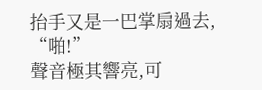抬手又是一巴掌扇過去,
“啪!”
聲音極其響亮,可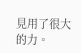見用了很大的力。